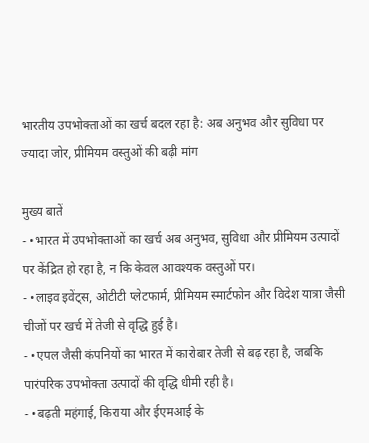भारतीय उपभोक्ताओं का खर्च बदल रहा है: अब अनुभव और सुविधा पर ज्यादा जोर, प्रीमियम वस्तुओं की बढ़ी मांग

मुख्य बातें
- •भारत में उपभोक्ताओं का खर्च अब अनुभव, सुविधा और प्रीमियम उत्पादों पर केंद्रित हो रहा है, न कि केवल आवश्यक वस्तुओं पर।
- •लाइव इवेंट्स, ओटीटी प्लेटफार्म, प्रीमियम स्मार्टफोन और विदेश यात्रा जैसी चीजों पर खर्च में तेजी से वृद्धि हुई है।
- •एपल जैसी कंपनियों का भारत में कारोबार तेजी से बढ़ रहा है, जबकि पारंपरिक उपभोक्ता उत्पादों की वृद्धि धीमी रही है।
- •बढ़ती महंगाई, किराया और ईएमआई के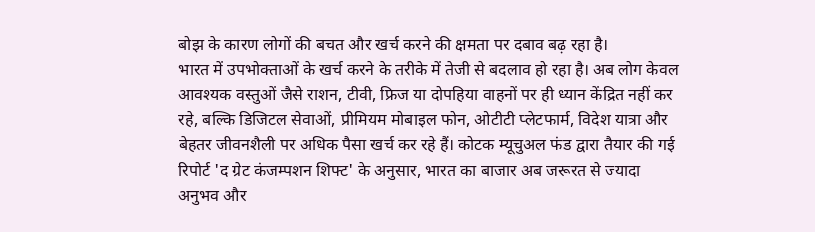बोझ के कारण लोगों की बचत और खर्च करने की क्षमता पर दबाव बढ़ रहा है।
भारत में उपभोक्ताओं के खर्च करने के तरीके में तेजी से बदलाव हो रहा है। अब लोग केवल आवश्यक वस्तुओं जैसे राशन, टीवी, फ्रिज या दोपहिया वाहनों पर ही ध्यान केंद्रित नहीं कर रहे, बल्कि डिजिटल सेवाओं, प्रीमियम मोबाइल फोन, ओटीटी प्लेटफार्म, विदेश यात्रा और बेहतर जीवनशैली पर अधिक पैसा खर्च कर रहे हैं। कोटक म्यूचुअल फंड द्वारा तैयार की गई रिपोर्ट 'द ग्रेट कंजम्पशन शिफ्ट' के अनुसार, भारत का बाजार अब जरूरत से ज्यादा अनुभव और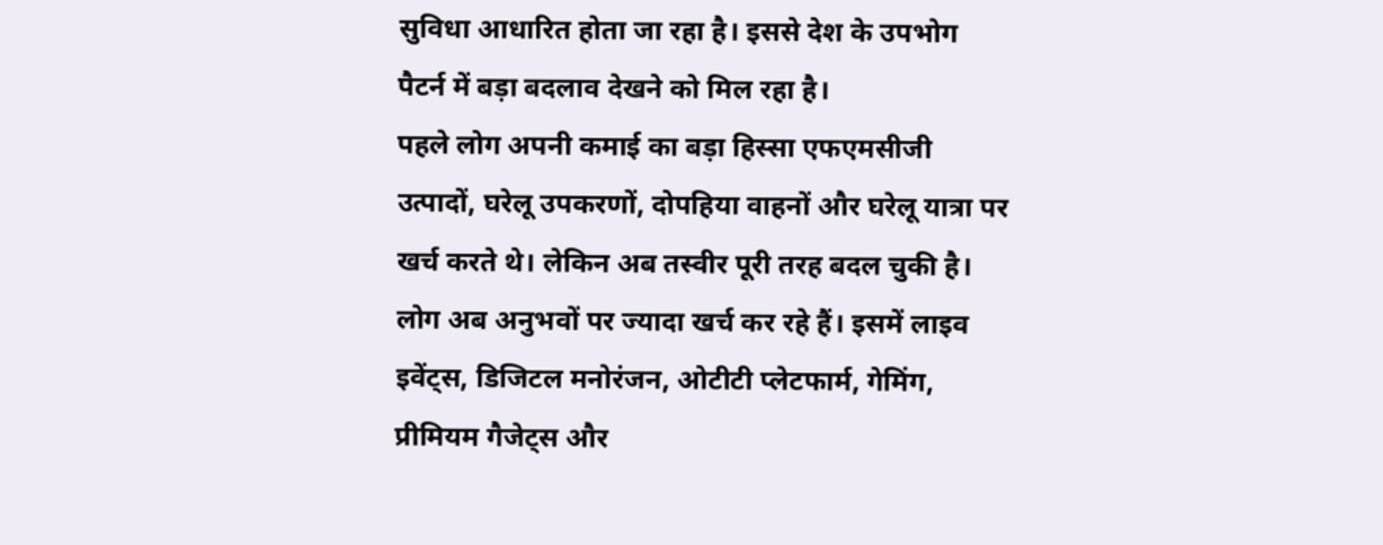सुविधा आधारित होता जा रहा है। इससे देश के उपभोग पैटर्न में बड़ा बदलाव देखने को मिल रहा है।
पहले लोग अपनी कमाई का बड़ा हिस्सा एफएमसीजी उत्पादों, घरेलू उपकरणों, दोपहिया वाहनों और घरेलू यात्रा पर खर्च करते थे। लेकिन अब तस्वीर पूरी तरह बदल चुकी है। लोग अब अनुभवों पर ज्यादा खर्च कर रहे हैं। इसमें लाइव इवेंट्स, डिजिटल मनोरंजन, ओटीटी प्लेटफार्म, गेमिंग, प्रीमियम गैजेट्स और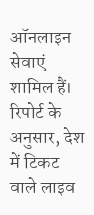ऑनलाइन सेवाएं शामिल हैं। रिपोर्ट के अनुसार, देश में टिकट वाले लाइव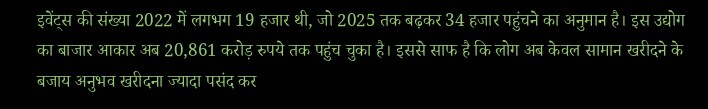इवेंट्स की संख्या 2022 में लगभग 19 हजार थी, जो 2025 तक बढ़कर 34 हजार पहुंचने का अनुमान है। इस उद्योग का बाजार आकार अब 20,861 करोड़ रुपये तक पहुंच चुका है। इससे साफ है कि लोग अब केवल सामान खरीदने के बजाय अनुभव खरीदना ज्यादा पसंद कर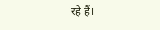रहे हैं।